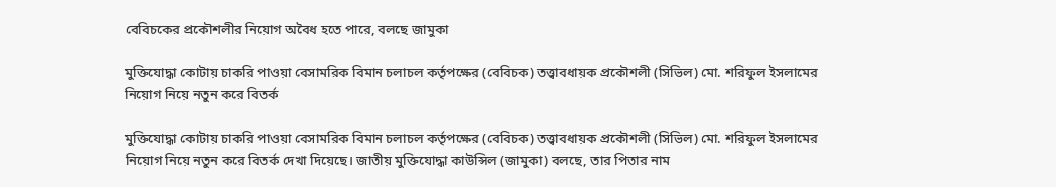বেবিচকের প্রকৌশলীর নিয়োগ অবৈধ হতে পারে, বলছে জামুকা

মুক্তিযোদ্ধা কোটায় চাকরি পাওয়া বেসামরিক বিমান চলাচল কর্তৃপক্ষের (বেবিচক) তত্ত্বাবধায়ক প্রকৌশলী (সিভিল) মো. শরিফুল ইসলামের নিয়োগ নিয়ে নতুন করে বিতর্ক

মুক্তিযোদ্ধা কোটায় চাকরি পাওয়া বেসামরিক বিমান চলাচল কর্তৃপক্ষের (বেবিচক) তত্ত্বাবধায়ক প্রকৌশলী (সিভিল) মো. শরিফুল ইসলামের নিয়োগ নিয়ে নতুন করে বিতর্ক দেখা দিয়েছে। জাতীয় মুক্তিযোদ্ধা কাউন্সিল (জামুকা) বলছে, তার পিতার নাম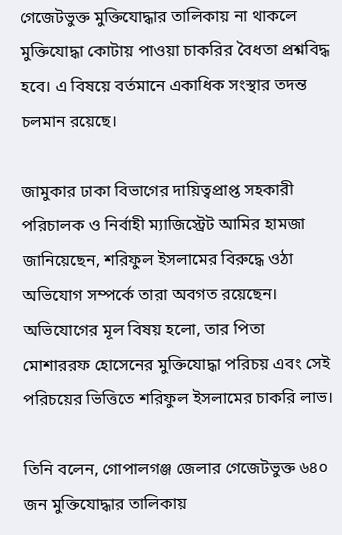গেজেটভুক্ত মুক্তিযোদ্ধার তালিকায় না থাকলে মুক্তিযোদ্ধা কোটায় পাওয়া চাকরির বৈধতা প্রশ্নবিদ্ধ হবে। এ বিষয়ে বর্তমানে একাধিক সংস্থার তদন্ত চলমান রয়েছে।

জামুকার ঢাকা বিভাগের দায়িত্বপ্রাপ্ত সহকারী পরিচালক ও নির্বাহী ম্যাজিস্ট্রেট আমির হামজা জানিয়েছেন, শরিফুল ইসলামের বিরুদ্ধে ওঠা অভিযোগ সম্পর্কে তারা অবগত রয়েছেন। অভিযোগের মূল বিষয় হলো, তার পিতা মোশাররফ হোসেনের মুক্তিযোদ্ধা পরিচয় এবং সেই পরিচয়ের ভিত্তিতে শরিফুল ইসলামের চাকরি লাভ।

তিনি বলেন, গোপালগঞ্জ জেলার গেজেটভুক্ত ৬৪০ জন মুক্তিযোদ্ধার তালিকায়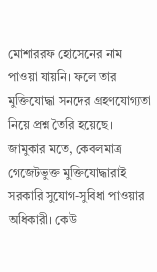মোশাররফ হোসেনের নাম পাওয়া যায়নি। ফলে তার মুক্তিযোদ্ধা সনদের গ্রহণযোগ্যতা নিয়ে প্রশ্ন তৈরি হয়েছে। জামুকার মতে, কেবলমাত্র গেজেটভুক্ত মুক্তিযোদ্ধারাই সরকারি সুযোগ-সুবিধা পাওয়ার অধিকারী। কেউ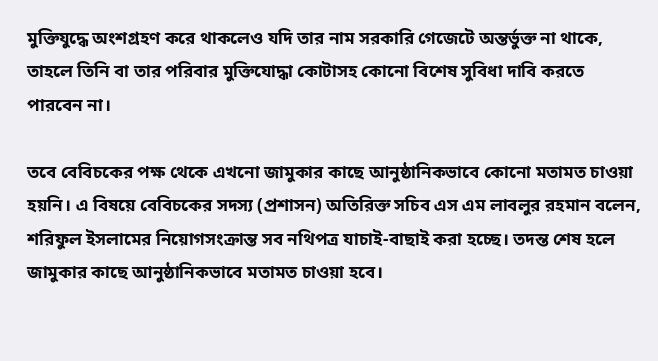মুক্তিযুদ্ধে অংশগ্রহণ করে থাকলেও যদি তার নাম সরকারি গেজেটে অন্তর্ভুক্ত না থাকে, তাহলে তিনি বা তার পরিবার মুক্তিযোদ্ধা কোটাসহ কোনো বিশেষ সুবিধা দাবি করতে পারবেন না।

তবে বেবিচকের পক্ষ থেকে এখনো জামুকার কাছে আনুষ্ঠানিকভাবে কোনো মতামত চাওয়া হয়নি। এ বিষয়ে বেবিচকের সদস্য (প্রশাসন) অতিরিক্ত সচিব এস এম লাবলুর রহমান বলেন, শরিফুল ইসলামের নিয়োগসংক্রান্ত সব নথিপত্র যাচাই-বাছাই করা হচ্ছে। তদন্ত শেষ হলে জামুকার কাছে আনুষ্ঠানিকভাবে মতামত চাওয়া হবে।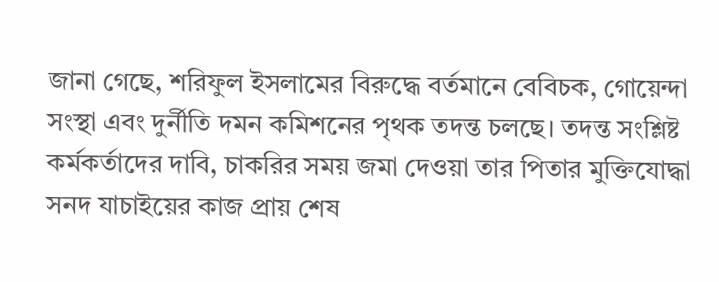জানা গেছে, শরিফুল ইসলামের বিরুদ্ধে বর্তমানে বেবিচক, গোয়েন্দা সংস্থা এবং দুর্নীতি দমন কমিশনের পৃথক তদন্ত চলছে। তদন্ত সংশ্লিষ্ট কর্মকর্তাদের দাবি, চাকরির সময় জমা দেওয়া তার পিতার মুক্তিযোদ্ধা সনদ যাচাইয়ের কাজ প্রায় শেষ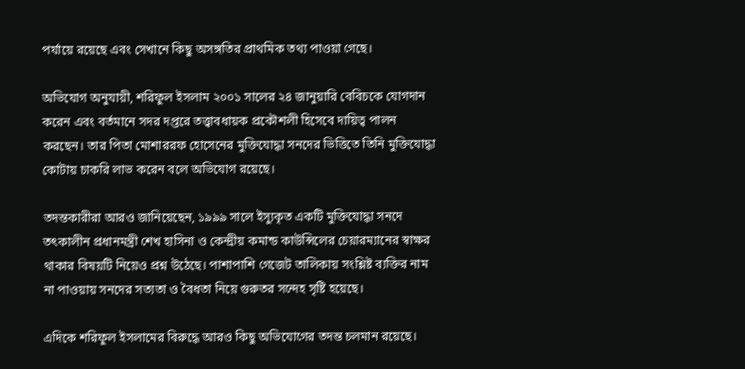পর্যায়ে রয়েছে এবং সেখানে কিছু অসঙ্গতির প্রাথমিক তথ্য পাওয়া গেছে।

অভিযোগ অনুযায়ী, শরিফুল ইসলাম ২০০১ সালের ২৪ জানুয়ারি বেবিচকে যোগদান করেন এবং বর্তমানে সদর দপ্তরে তত্ত্বাবধায়ক প্রকৌশলী হিসেবে দায়িত্ব পালন করছেন। তার পিতা মোশাররফ হোসেনের মুক্তিযোদ্ধা সনদের ভিত্তিতে তিনি মুক্তিযোদ্ধা কোটায় চাকরি লাভ করেন বলে অভিযোগ রয়েছে।

তদন্তকারীরা আরও জানিয়েছেন, ১৯৯৯ সালে ইস্যুকৃত একটি মুক্তিযোদ্ধা সনদে তৎকালীন প্রধানমন্ত্রী শেখ হাসিনা ও কেন্দ্রীয় কমান্ড কাউন্সিলের চেয়ারম্যানের স্বাক্ষর থাকার বিষয়টি নিয়েও প্রশ্ন উঠেছে। পাশাপাশি গেজেট তালিকায় সংশ্লিষ্ট ব্যক্তির নাম না পাওয়ায় সনদের সত্যতা ও বৈধতা নিয়ে গুরুতর সন্দেহ সৃষ্টি হয়েছে।

এদিকে শরিফুল ইসলামের বিরুদ্ধে আরও কিছু অভিযোগের তদন্ত চলমান রয়েছে।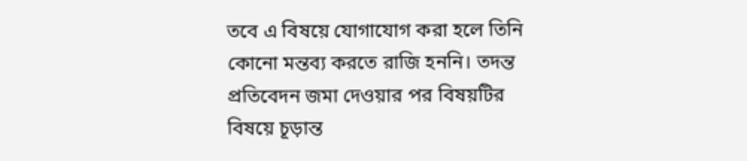তবে এ বিষয়ে যোগাযোগ করা হলে তিনি কোনো মন্তব্য করতে রাজি হননি। তদন্ত প্রতিবেদন জমা দেওয়ার পর বিষয়টির বিষয়ে চূড়ান্ত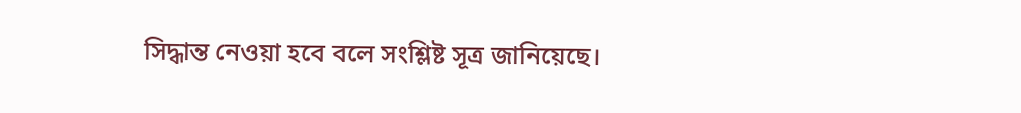সিদ্ধান্ত নেওয়া হবে বলে সংশ্লিষ্ট সূত্র জানিয়েছে।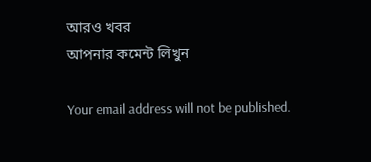আরও খবর
আপনার কমেন্ট লিখুন

Your email address will not be published.